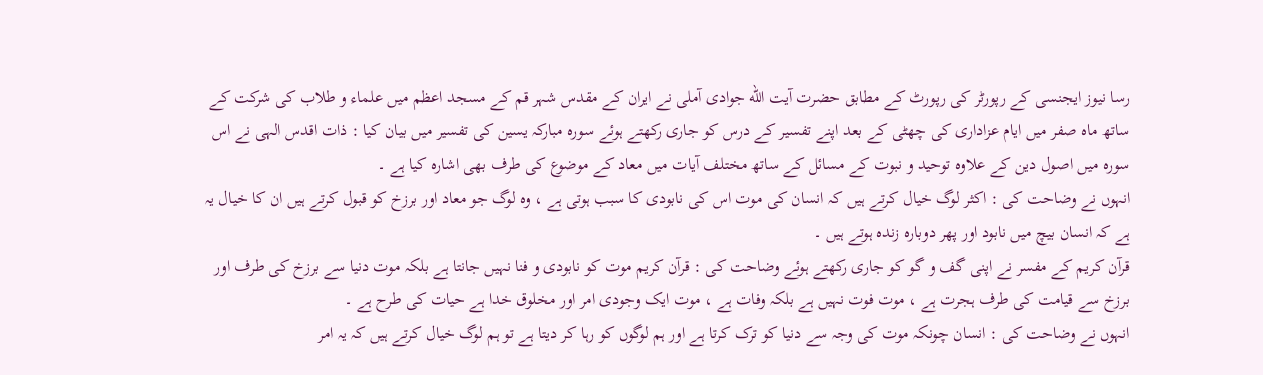رسا نیوز ایجنسی کے رپورٹر کی رپورٹ کے مطابق حضرت آیت الله جوادی آملی نے ایران کے مقدس شہر قم کے مسجد اعظم میں علماء و طلاب کی شرکت کے ساتھ ماہ صفر میں ایام عزاداری کی چھٹی کے بعد اپنے تفسیر کے درس کو جاری رکھتے ہوئے سورہ مبارکہ یسین کی تفسیر میں بیان کیا : ذات اقدس الہی نے اس سورہ میں اصول دین کے علاوہ توحید و نبوت کے مسائل کے ساتھ مختلف آیات میں معاد کے موضوع کی طرف بھی اشارہ کیا ہے ۔
انہوں نے وضاحت کی : اکثر لوگ خیال کرتے ہیں کہ انسان کی موت اس کی نابودی کا سبب ہوتی ہے ، وہ لوگ جو معاد اور برزخ کو قبول کرتے ہیں ان کا خیال یہ ہے کہ انسان بیچ میں نابود اور پھر دوبارہ زندہ ہوتے ہیں ۔
قرآن کریم کے مفسر نے اپنی گف و گو کو جاری رکھتے ہوئے وضاحت کی : قرآن کریم موت کو نابودی و فنا نہیں جانتا ہے بلکہ موت دنیا سے برزخ کی طرف اور برزخ سے قیامت کی طرف ہجرت ہے ، موت فوت نہیں ہے بلکہ وفات ہے ، موت ایک وجودی امر اور مخلوق خدا ہے حیات کی طرح ہے ۔
انہوں نے وضاحت کی : انسان چونکہ موت کی وجہ سے دنیا کو ترک کرتا ہے اور ہم لوگوں کو رہا کر دیتا ہے تو ہم لوگ خیال کرتے ہیں کہ یہ امر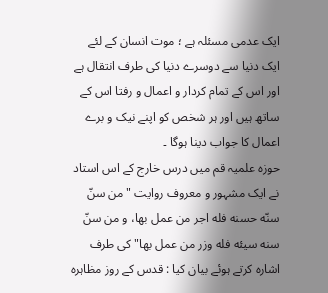ایک عدمی مسئلہ ہے ؛ موت انسان کے لئے ایک دنیا سے دوسرے دنیا کی طرف انتقال ہے اور اس کے تمام کردار و اعمال و رفتا اس کے ساتھ ہیں اور ہر شخص کو اپنے نیک و برے اعمال کا جواب دینا ہوگا ۔
حوزہ علمیہ قم میں درس خارج کے اس استاد نے ایک مشہور و معروف روایت "من سنّ سنّه حسنه فله اجر من عمل بها، و من سنّ سنه سیئه فله وزر من عمل بها" کی طرف اشارہ کرتے ہوئے بیان کیا : قدس کے روز مظاہرہ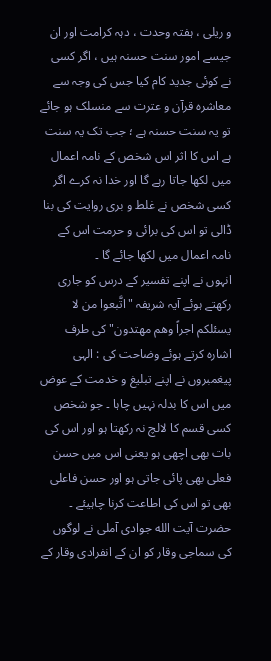و ریلی ، ہفتہ وحدت ، دہہ کرامت اور ان جیسے امور سنت حسنہ ہیں ، اگر کسی نے کوئی جدید کام کیا جس کی وجہ سے معاشرہ قرآن و عترت سے منسلک ہو جائے تو یہ سنت حسنہ ہے ؛ جب تک یہ سنت ہے اس کا اثر اس شخص کے نامہ اعمال میں لکھا جاتا رہے گا اور خدا نہ کرے اگر کسی شخص نے غلط و بری روایت کی بنا ڈالی تو اس کی برائی و حرمت اس کے نامہ اعمال میں لکھا جائے گا ۔
انہوں نے اپنے تفسیر کے درس کو جاری رکھتے ہوئے آیہ شریفہ "اتَّبعوا من لا یسئلکم اجراً وهم مهتدون" کی طرف اشارہ کرتے ہوئے وضاحت کی : الہی پیغمبروں نے اپنے تبلیغ و خدمت کے عوض میں اس کا بدلہ نہیں چاہا ۔ جو شخص کسی قسم کا لالچ نہ رکھتا ہو اور اس کی بات بھی اچھی ہو یعنی اس میں حسن فعلی بھی پائی جاتی ہو اور حسن فاعلی بھی تو اس کی اطاعت کرنا چاہیئے ۔
حضرت آیت الله جوادی آملی نے لوگوں کی سماجی وقار کو ان کے انفرادی وقار کے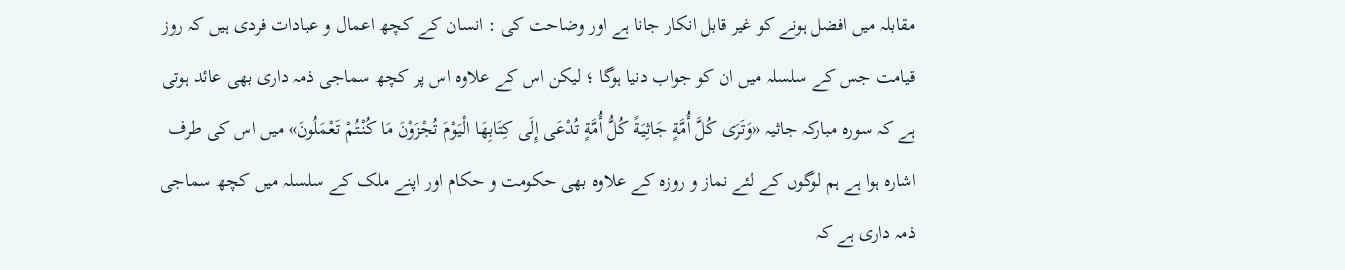مقابلہ میں افضل ہونے کو غیر قابل انکار جانا ہے اور وضاحت کی : انسان کے کچھ اعمال و عبادات فردی ہیں کہ روز قیامت جس کے سلسلہ میں ان کو جواب دنیا ہوگا ؛ لیکن اس کے علاوہ اس پر کچھ سماجی ذمہ داری بھی عائد ہوتی ہے کہ سورہ مبارکہ جاثیہ «وَتَرَى کُلَّ أُمَّةٍ جَاثِیَةً کُلُّ أُمَّةٍ تُدْعَى إِلَى کِتَابِهَا الْیَوْمَ تُجْزَوْنَ مَا کُنْتُمْ تَعْمَلُونَ» میں اس کی طرف اشارہ ہوا ہے ہم لوگوں کے لئے نماز و روزہ کے علاوہ بھی حکومت و حکام اور اپنے ملک کے سلسلہ میں کچھ سماجی ذمہ داری ہے کہ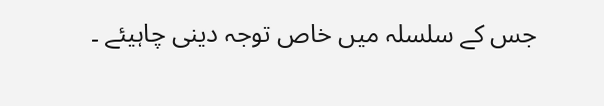جس کے سلسلہ میں خاص توجہ دینی چاہیئے ۔